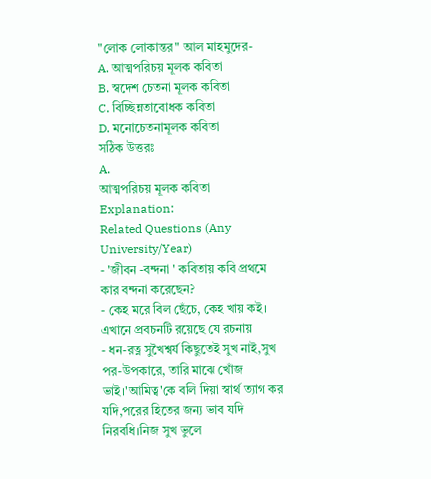"লোক লোকান্তর" আল মাহমুদের-
A. আত্মপরিচয় মূলক কবিতা
B. স্বদেশ চেতনা মূলক কবিতা
C. বিচ্ছিন্নতাবোধক কবিতা
D. মনোচেতনামূলক কবিতা
সঠিক উত্তরঃ
A.
আত্মপরিচয় মূলক কবিতা
Explanation:
Related Questions (Any University/Year)
- 'জীবন -বন্দনা ' কবিতায় কবি প্রথমে কার বন্দনা করেছেন?
- কেহ মরে বিল ছেঁচে, কেহ খায় কই। এখানে প্রবচনটি রয়েছে যে রচনায়
- ধন-রত্ন সুখৈশ্বর্য কিছুতেই সুখ নাই,সুখ পর-উপকারে, তারি মাঝে খোঁজ ভাই।'আমিত্ব'কে বলি দিয়া স্বার্থ ত্যাগ কর যদি,পরের হিতের জন্য ভাব যদি নিরবধি।নিজ সুখ ভুলে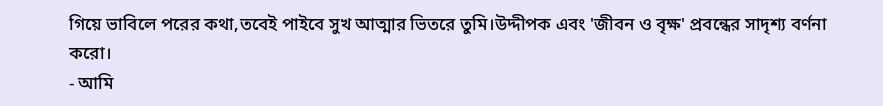গিয়ে ভাবিলে পরের কথা,তবেই পাইবে সুখ আত্মার ভিতরে তুমি।উদ্দীপক এবং 'জীবন ও বৃক্ষ' প্রবন্ধের সাদৃশ্য বর্ণনা করো।
- আমি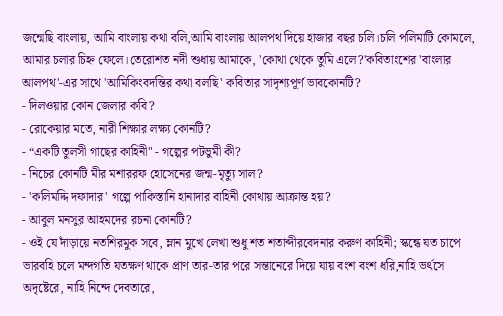জন্মেছি বাংলায়, আমি বাংলায় কথা বলি,আমি বাংলায় আলপথ দিয়ে হাজার বছর চলি।চলি পলিমাটি কোমলে, আমার চলার চিহ্ন ফেলে।তেরোশত নদী শুধায় আমাকে, 'কোথা থেকে তুমি এলে?'কবিতাংশের 'বাংলার আলপথ'-এর সাথে 'আমিকিংবদন্তির কথা বলছি' কবিতার সাদৃশ্যপূর্ণ ভাবকোনটি?
- দিলওয়ার কোন জেলার কবি?
- রোকেয়ার মতে, নারী শিক্ষার লক্ষ্য কোনটি?
- “একটি তুলসী গাছের কাহিনী" - গল্পের পটভুমী কী?
- নিচের কোনটি মীর মশাররফ হোসেনের জন্ম-মৃত্যু সাল?
- 'কলিমদ্দি দফাদার' গল্পে পাকিস্তানি হানাদার বাহিনী কোথায় আক্রান্ত হয়?
- আবুল মনসুর আহমদের রচনা কোনটি?
- ওই যে দাঁড়ায়ে নতশিরমুক সবে, ম্লান মুখে লেখা শুধু শত শতাব্দীরবেদনার করুণ কাহিনী; স্কন্ধে যত চাপে ভারবহি চলে মন্দগতি যতক্ষণ থাকে প্রাণ তার-তার পরে সন্তানেরে দিয়ে যায় বংশ বংশ ধরি,নাহি ভর্ৎসে অদৃষ্টেরে, নাহি নিন্দে দেবতারে,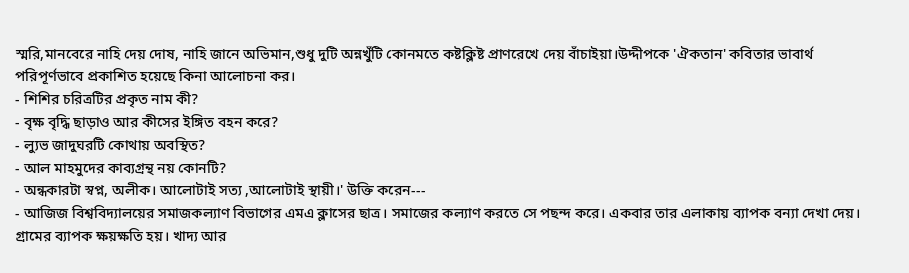স্মরি,মানবেরে নাহি দেয় দোষ, নাহি জানে অভিমান,শুধু দুটি অন্নখুঁটি কোনমতে কষ্টক্লিষ্ট প্রাণরেখে দেয় বাঁচাইয়া।উদ্দীপকে 'ঐকতান' কবিতার ভাবার্থ পরিপূর্ণভাবে প্রকাশিত হয়েছে কিনা আলোচনা কর।
- শিশির চরিত্রটির প্রকৃত নাম কী?
- বৃক্ষ বৃদ্ধি ছাড়াও আর কীসের ইঙ্গিত বহন করে?
- ল্যুভ জাদুঘরটি কোথায় অবস্থিত?
- আল মাহমুদের কাব্যগ্রন্থ নয় কোনটি?
- অন্ধকারটা স্বপ্ন, অলীক। আলোটাই সত্য ,আলোটাই স্থায়ী।' উক্তি করেন---
- আজিজ বিশ্ববিদ্যালয়ের সমাজকল্যাণ বিভাগের এমএ ক্লাসের ছাত্র। সমাজের কল্যাণ করতে সে পছন্দ করে। একবার তার এলাকায় ব্যাপক বন্যা দেখা দেয়। গ্রামের ব্যাপক ক্ষয়ক্ষতি হয়। খাদ্য আর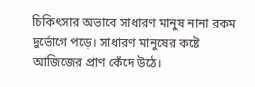চিকিৎসার অভাবে সাধারণ মানুষ নানা রকম দুর্ভোগে পড়ে। সাধারণ মানুষের কষ্টে আজিজের প্রাণ কেঁদে উঠে।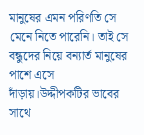মানুষের এমন পরিণতি সে মেনে নিতে পারেনি। তাই সে বন্ধুদের নিয়ে বন্যার্ত মানুষের পাশে এসে দাঁড়ায়।উদ্দীপকটির ভাবের সাথে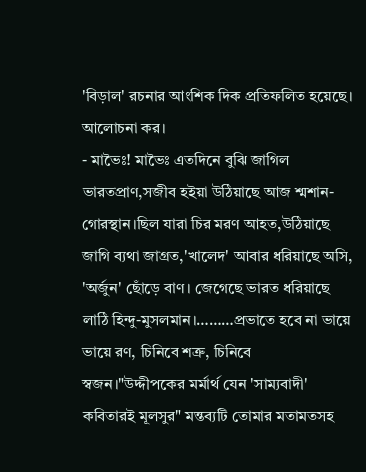'বিড়াল' রচনার আংশিক দিক প্রতিফলিত হয়েছে। আলোচনা কর।
- মাভৈঃ! মাভৈঃ এতদিনে বুঝি জাগিল ভারতপ্রাণ,সজীব হইয়া উঠিয়াছে আজ শ্মশান-গোরস্থান।ছিল যারা চির মরণ আহত,উঠিয়াছে জাগি ব্যথা জাগ্রত,'খালেদ' আবার ধরিয়াছে অসি, 'অর্জুন' ছোঁড়ে বাণ। জেগেছে ভারত ধরিয়াছে লাঠি হিন্দু-মুসলমান।………প্রভাতে হবে না ভায়ে ভায়ে রণ, চিনিবে শত্রু, চিনিবে স্বজন।"উদ্দীপকের মর্মার্থ যেন 'সাম্যবাদী' কবিতারই মূলসুর" মন্তব্যটি তোমার মতামতসহ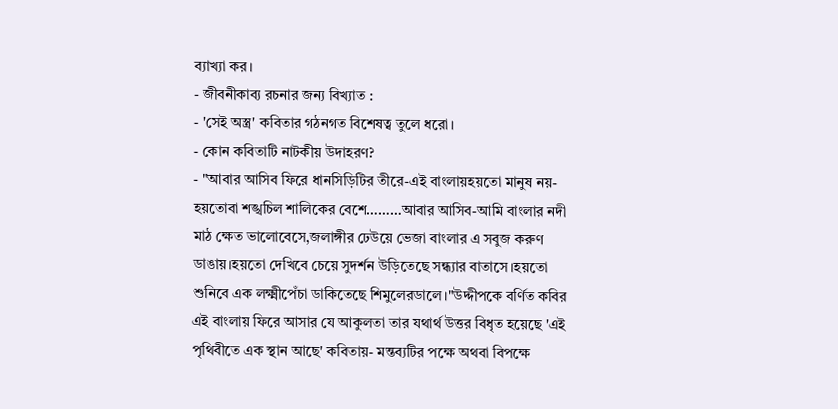ব্যাখ্যা কর।
- জীবনীকাব্য রচনার জন্য বিখ্যাত :
- 'সেই অস্ত্র' কবিতার গঠনগত বিশেষত্ব তুলে ধরো।
- কোন কবিতাটি নাটকীয় উদাহরণ?
- "আবার আসিব ফিরে ধানসিড়িটির তীরে-এই বাংলায়হয়তো মানুষ নয়-হয়তোবা শঙ্খচিল শালিকের বেশে………আবার আসিব-আমি বাংলার নদী মাঠ ক্ষেত ভালোবেসে,জলাঙ্গীর ঢেউয়ে ভেজা বাংলার এ সবুজ করুণ ডাঙায়।হয়তো দেখিবে চেয়ে সুদর্শন উড়িতেছে সন্ধ্যার বাতাসে।হয়তো শুনিবে এক লক্ষ্মীপেঁচা ডাকিতেছে শিমুলেরডালে।"উদ্দীপকে বর্ণিত কবির এই বাংলায় ফিরে আসার যে আকুলতা তার যথার্থ উত্তর বিধৃত হয়েছে 'এই পৃথিবীতে এক স্থান আছে' কবিতায়- মন্তব্যটির পক্ষে অথবা বিপক্ষে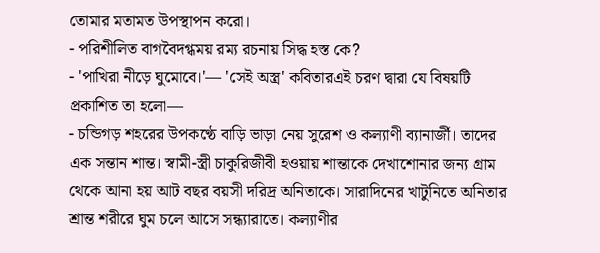তোমার মতামত উপস্থাপন করো।
- পরিশীলিত বাগবৈদগ্ধময় রম্য রচনায় সিদ্ধ হস্ত কে?
- 'পাখিরা নীড়ে ঘুমোবে।'— 'সেই অস্ত্র' কবিতারএই চরণ দ্বারা যে বিষয়টি প্রকাশিত তা হলো—
- চন্ডিগড় শহরের উপকণ্ঠে বাড়ি ভাড়া নেয় সুরেশ ও কল্যাণী ব্যানার্জী। তাদের এক সন্তান শান্ত। স্বামী-স্ত্রী চাকুরিজীবী হওয়ায় শান্তাকে দেখাশোনার জন্য গ্রাম থেকে আনা হয় আট বছর বয়সী দরিদ্র অনিতাকে। সারাদিনের খাটুনিতে অনিতার শ্রান্ত শরীরে ঘুম চলে আসে সন্ধ্যারাতে। কল্যাণীর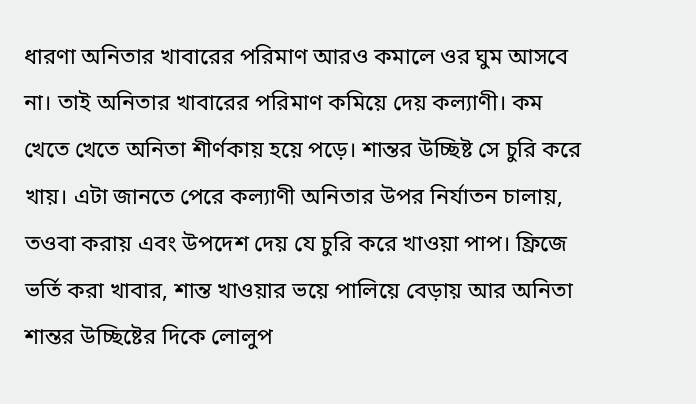ধারণা অনিতার খাবারের পরিমাণ আরও কমালে ওর ঘুম আসবে না। তাই অনিতার খাবারের পরিমাণ কমিয়ে দেয় কল্যাণী। কম খেতে খেতে অনিতা শীর্ণকায় হয়ে পড়ে। শান্তর উচ্ছিষ্ট সে চুরি করে খায়। এটা জানতে পেরে কল্যাণী অনিতার উপর নির্যাতন চালায়, তওবা করায় এবং উপদেশ দেয় যে চুরি করে খাওয়া পাপ। ফ্রিজে ভর্তি করা খাবার, শান্ত খাওয়ার ভয়ে পালিয়ে বেড়ায় আর অনিতা শান্তর উচ্ছিষ্টের দিকে লোলুপ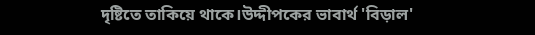দৃষ্টিতে তাকিয়ে থাকে।উদ্দীপকের ভাবার্থ 'বিড়াল'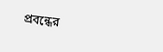প্রবন্ধের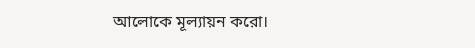আলোকে মূল্যায়ন করো।